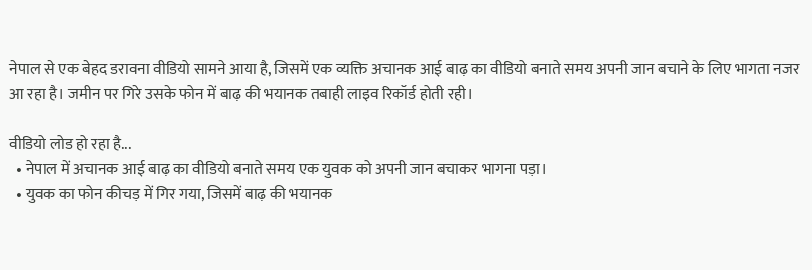नेपाल से एक बेहद डरावना वीडियो सामने आया है, जिसमें एक व्यक्ति अचानक आई बाढ़ का वीडियो बनाते समय अपनी जान बचाने के लिए भागता नजर आ रहा है। जमीन पर गिरे उसके फोन में बाढ़ की भयानक तबाही लाइव रिकॉर्ड होती रही।

वीडियो लोड हो रहा है...
  • नेपाल में अचानक आई बाढ़ का वीडियो बनाते समय एक युवक को अपनी जान बचाकर भागना पड़ा।
  • युवक का फोन कीचड़ में गिर गया, जिसमें बाढ़ की भयानक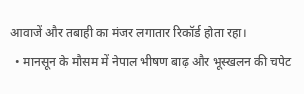आवाजें और तबाही का मंजर लगातार रिकॉर्ड होता रहा।
  • मानसून के मौसम में नेपाल भीषण बाढ़ और भूस्खलन की चपेट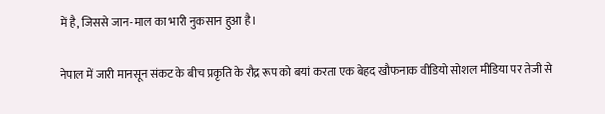में है, जिससे जान-माल का भारी नुकसान हुआ है।

नेपाल में जारी मानसून संकट के बीच प्रकृति के रौद्र रूप को बयां करता एक बेहद खौफनाक वीडियो सोशल मीडिया पर तेजी से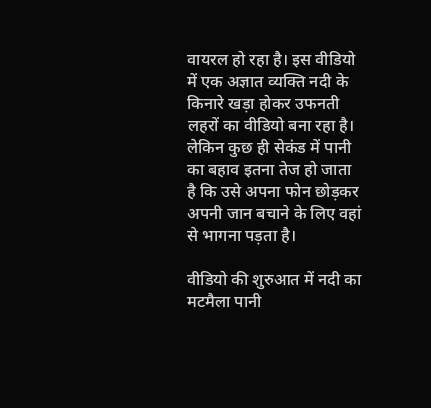वायरल हो रहा है। इस वीडियो में एक अज्ञात व्यक्ति नदी के किनारे खड़ा होकर उफनती लहरों का वीडियो बना रहा है। लेकिन कुछ ही सेकंड में पानी का बहाव इतना तेज हो जाता है कि उसे अपना फोन छोड़कर अपनी जान बचाने के लिए वहां से भागना पड़ता है।

वीडियो की शुरुआत में नदी का मटमैला पानी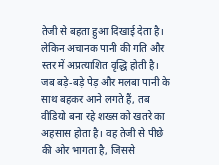तेजी से बहता हुआ दिखाई देता है। लेकिन अचानक पानी की गति और स्तर में अप्रत्याशित वृद्धि होती है। जब बड़े-बड़े पेड़ और मलबा पानी के साथ बहकर आने लगते हैं, तब वीडियो बना रहे शख्स को खतरे का अहसास होता है। वह तेजी से पीछे की ओर भागता है, जिससे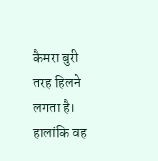कैमरा बुरी तरह हिलने लगता है। हालांकि वह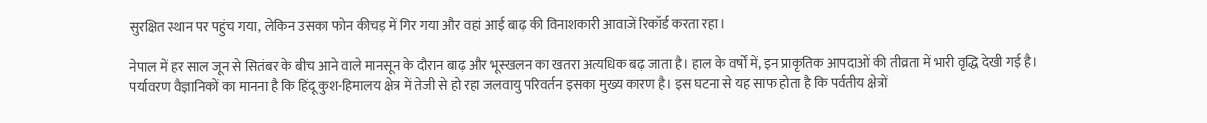सुरक्षित स्थान पर पहुंच गया, लेकिन उसका फोन कीचड़ में गिर गया और वहां आई बाढ़ की विनाशकारी आवाजें रिकॉर्ड करता रहा।

नेपाल में हर साल जून से सितंबर के बीच आने वाले मानसून के दौरान बाढ़ और भूस्खलन का खतरा अत्यधिक बढ़ जाता है। हाल के वर्षों में, इन प्राकृतिक आपदाओं की तीव्रता में भारी वृद्धि देखी गई है। पर्यावरण वैज्ञानिकों का मानना है कि हिंदू कुश-हिमालय क्षेत्र में तेजी से हो रहा जलवायु परिवर्तन इसका मुख्य कारण है। इस घटना से यह साफ होता है कि पर्वतीय क्षेत्रों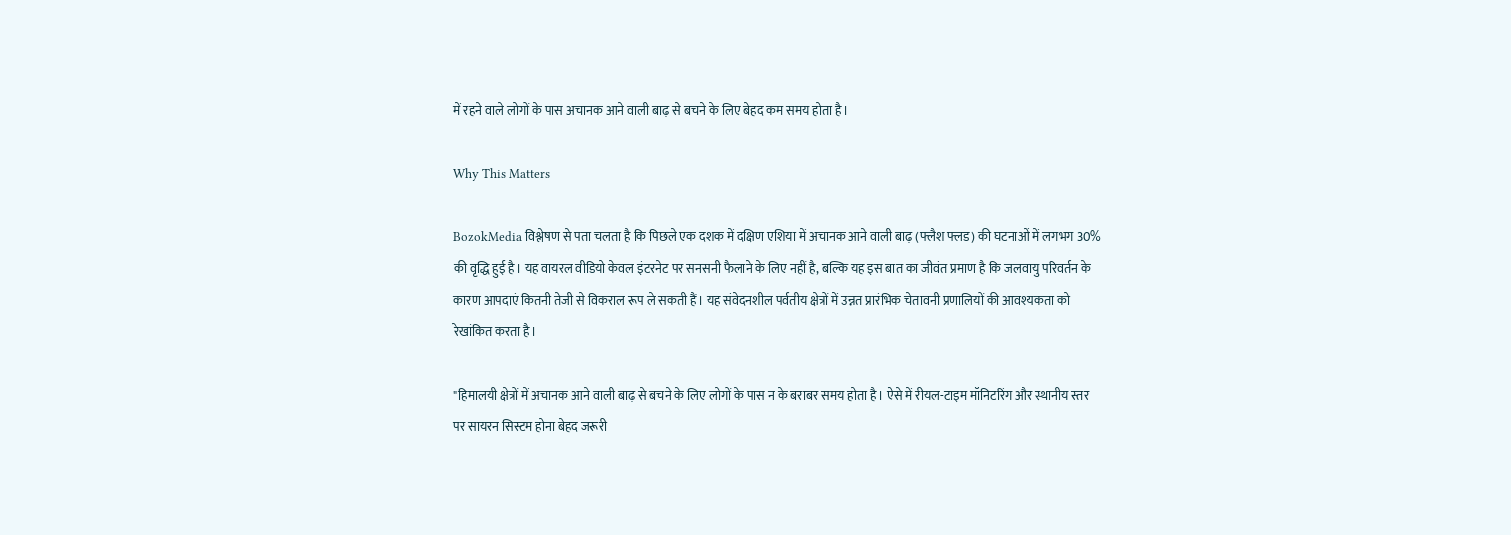में रहने वाले लोगों के पास अचानक आने वाली बाढ़ से बचने के लिए बेहद कम समय होता है।

Why This Matters

BozokMedia विश्लेषण से पता चलता है कि पिछले एक दशक में दक्षिण एशिया में अचानक आने वाली बाढ़ (फ्लैश फ्लड) की घटनाओं में लगभग 30% की वृद्धि हुई है। यह वायरल वीडियो केवल इंटरनेट पर सनसनी फैलाने के लिए नहीं है, बल्कि यह इस बात का जीवंत प्रमाण है कि जलवायु परिवर्तन के कारण आपदाएं कितनी तेजी से विकराल रूप ले सकती हैं। यह संवेदनशील पर्वतीय क्षेत्रों में उन्नत प्रारंभिक चेतावनी प्रणालियों की आवश्यकता को रेखांकित करता है।

"हिमालयी क्षेत्रों में अचानक आने वाली बाढ़ से बचने के लिए लोगों के पास न के बराबर समय होता है। ऐसे में रीयल-टाइम मॉनिटरिंग और स्थानीय स्तर पर सायरन सिस्टम होना बेहद जरूरी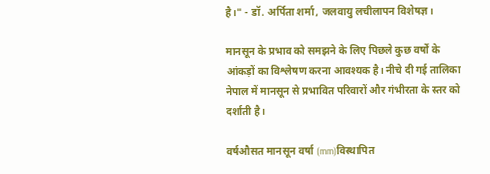है।" - डॉ. अर्पिता शर्मा, जलवायु लचीलापन विशेषज्ञ।

मानसून के प्रभाव को समझने के लिए पिछले कुछ वर्षों के आंकड़ों का विश्लेषण करना आवश्यक है। नीचे दी गई तालिका नेपाल में मानसून से प्रभावित परिवारों और गंभीरता के स्तर को दर्शाती है।

वर्षऔसत मानसून वर्षा (mm)विस्थापित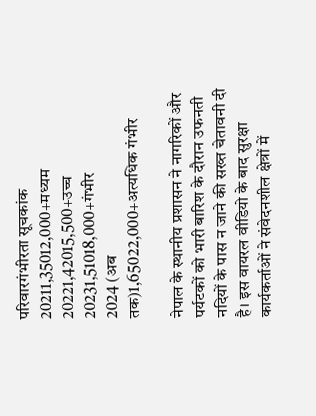परिवारगंभीरता सूचकांक
20211,35012,000+मध्यम
20221,42015,500+उच्च
20231,51018,000+गंभीर
2024 (अब तक)1,65022,000+अत्यधिक गंभीर

नेपाल के स्थानीय प्रशासन ने नागरिकों और पर्यटकों को भारी बारिश के दौरान उफनती नदियों के पास न जाने की सख्त चेतावनी दी है। इस वायरल वीडियो के बाद सुरक्षा कार्यकर्ताओं ने संवेदनशील क्षेत्रों में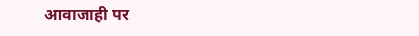आवाजाही पर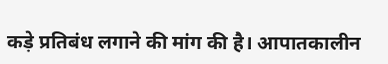कड़े प्रतिबंध लगाने की मांग की है। आपातकालीन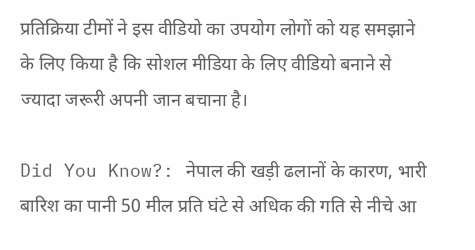प्रतिक्रिया टीमों ने इस वीडियो का उपयोग लोगों को यह समझाने के लिए किया है कि सोशल मीडिया के लिए वीडियो बनाने से ज्यादा जरूरी अपनी जान बचाना है।

Did You Know?: नेपाल की खड़ी ढलानों के कारण, भारी बारिश का पानी 50 मील प्रति घंटे से अधिक की गति से नीचे आ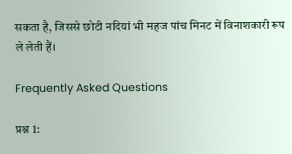सकता है, जिससे छोटी नदियां भी महज पांच मिनट में विनाशकारी रूप ले लेती हैं।

Frequently Asked Questions

प्रश्न 1: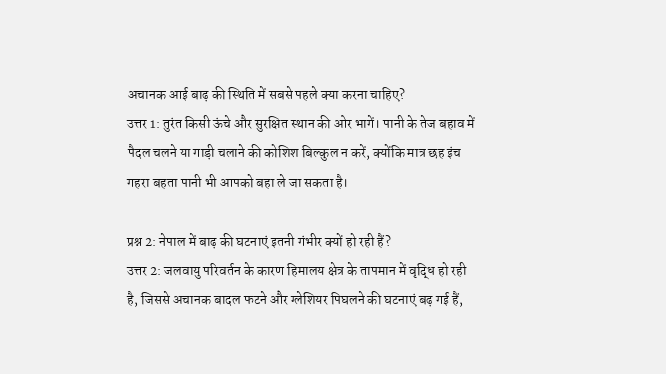अचानक आई बाढ़ की स्थिति में सबसे पहले क्या करना चाहिए?
उत्तर 1: तुरंत किसी ऊंचे और सुरक्षित स्थान की ओर भागें। पानी के तेज बहाव में पैदल चलने या गाड़ी चलाने की कोशिश बिल्कुल न करें, क्योंकि मात्र छह इंच गहरा बहता पानी भी आपको बहा ले जा सकता है।

प्रश्न 2: नेपाल में बाढ़ की घटनाएं इतनी गंभीर क्यों हो रही हैं?
उत्तर 2: जलवायु परिवर्तन के कारण हिमालय क्षेत्र के तापमान में वृद्धि हो रही है, जिससे अचानक बादल फटने और ग्लेशियर पिघलने की घटनाएं बढ़ गई हैं,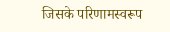जिसके परिणामस्वरूप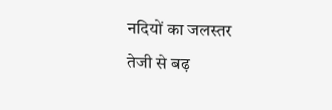नदियों का जलस्तर तेजी से बढ़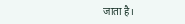जाता है।